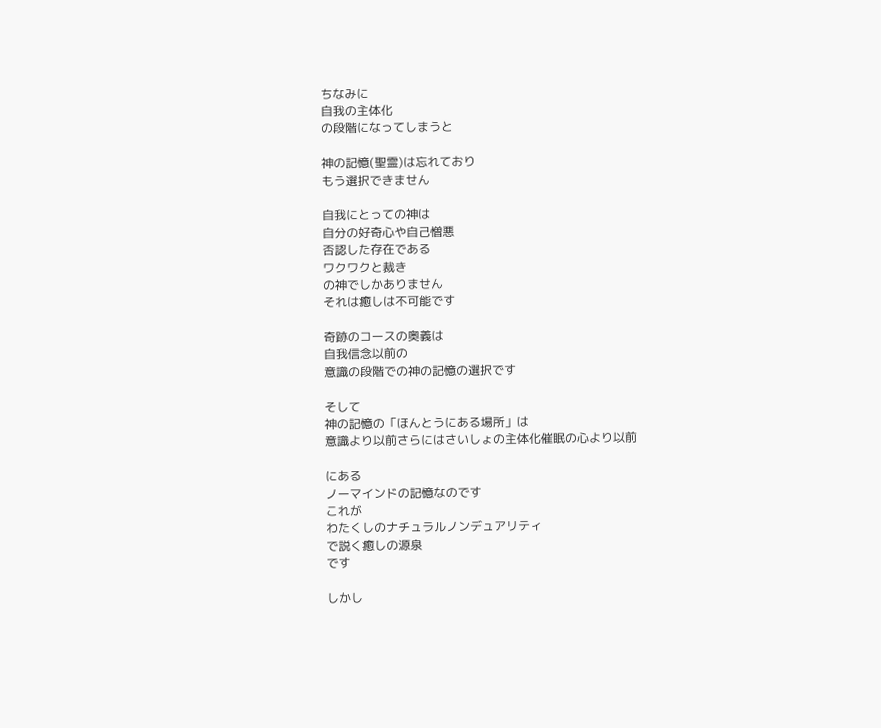ちなみに
自我の主体化
の段階になってしまうと

神の記憶(聖霊)は忘れており
もう選択できません

自我にとっての神は
自分の好奇心や自己憎悪
否認した存在である
ワクワクと裁き
の神でしかありません
それは癒しは不可能です

奇跡のコースの奥義は
自我信念以前の
意識の段階での神の記憶の選択です

そして
神の記憶の「ほんとうにある場所」は
意識より以前さらにはさいしょの主体化催眠の心より以前

にある
ノーマインドの記憶なのです
これが
わたくしのナチュラルノンデュアリティ
で説く癒しの源泉
です

しかし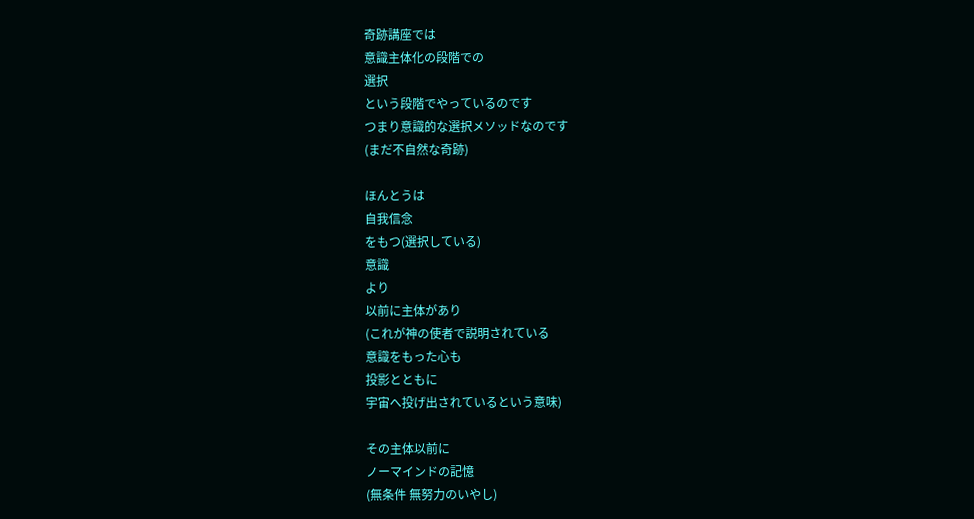奇跡講座では
意識主体化の段階での
選択
という段階でやっているのです
つまり意識的な選択メソッドなのです
(まだ不自然な奇跡)

ほんとうは
自我信念
をもつ(選択している)
意識
より
以前に主体があり
(これが神の使者で説明されている
意識をもった心も
投影とともに
宇宙へ投げ出されているという意味)

その主体以前に
ノーマインドの記憶
(無条件 無努力のいやし)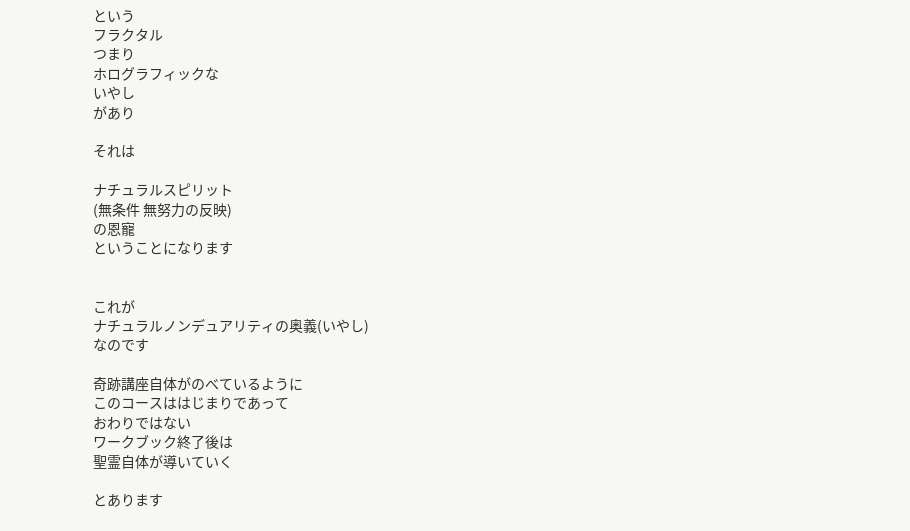という
フラクタル
つまり
ホログラフィックな
いやし
があり

それは

ナチュラルスピリット
(無条件 無努力の反映)
の恩寵
ということになります


これが
ナチュラルノンデュアリティの奥義(いやし)
なのです

奇跡講座自体がのべているように
このコースははじまりであって
おわりではない
ワークブック終了後は
聖霊自体が導いていく

とあります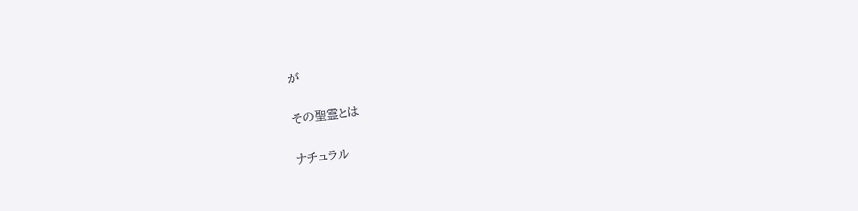が

その聖霊とは

ナチュラル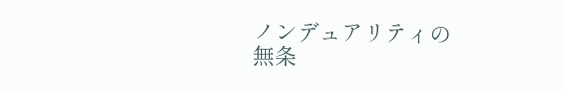ノンデュアリティの
無条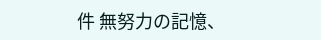件 無努力の記憶、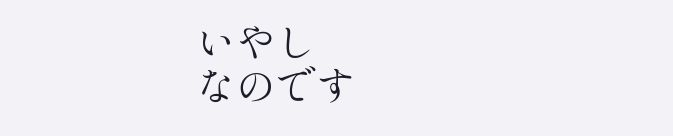いやし
なのです